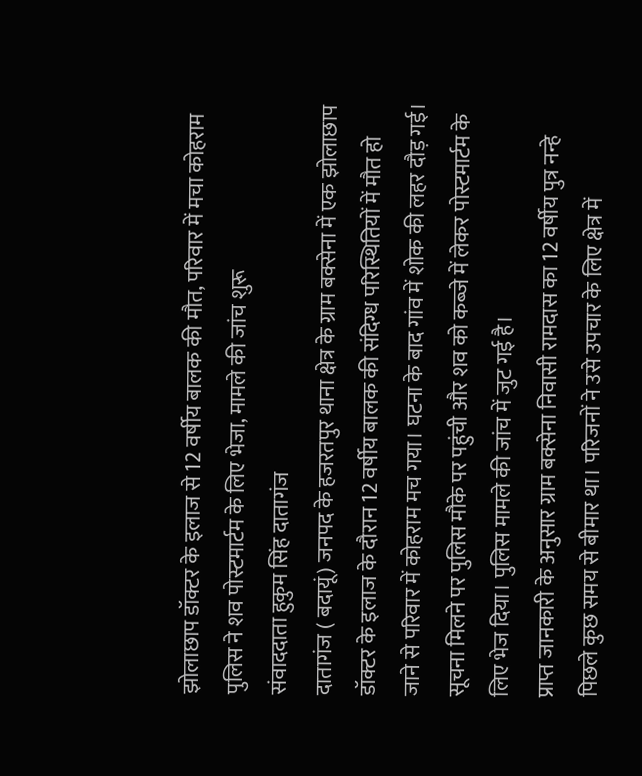झोलाछाप डॉक्टर के इलाज से 12 वर्षीय बालक की मौत, परिवार में मचा कोहराम
पुलिस ने शव पोस्टमार्टम के लिए भेजा, मामले की जांच शुरू
संवाददाता हुकुम सिंह दातागंज
दातागंज ( बदायूं) जनपद के हजरतपुर थाना क्षेत्र के ग्राम बक्सेना में एक झोलाछाप डॉक्टर के इलाज के दौरान 12 वर्षीय बालक की संदिग्ध परिस्थितियों में मौत हो जाने से परिवार में कोहराम मच गया। घटना के बाद गांव में शोक की लहर दौड़ गई। सूचना मिलने पर पुलिस मौके पर पहुंची और शव को कब्जे में लेकर पोस्टमार्टम के लिए भेज दिया। पुलिस मामले की जांच में जुट गई है।
प्राप्त जानकारी के अनुसार ग्राम बक्सेना निवासी रामदास का 12 वर्षीय पुत्र नन्हे पिछले कुछ समय से बीमार था। परिजनों ने उसे उपचार के लिए क्षेत्र में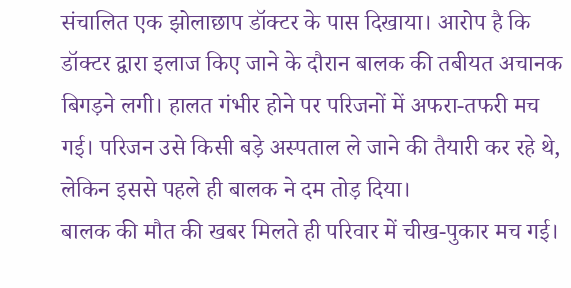संचालित एक झोलाछाप डॉक्टर के पास दिखाया। आरोप है कि डॉक्टर द्वारा इलाज किए जाने के दौरान बालक की तबीयत अचानक बिगड़ने लगी। हालत गंभीर होने पर परिजनों में अफरा-तफरी मच गई। परिजन उसे किसी बड़े अस्पताल ले जाने की तैयारी कर रहे थे, लेकिन इससे पहले ही बालक ने दम तोड़ दिया।
बालक की मौत की खबर मिलते ही परिवार में चीख-पुकार मच गई।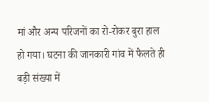मां और अन्य परिजनों का रो-रोकर बुरा हाल हो गया। घटना की जानकारी गांव में फैलते ही बड़ी संख्या में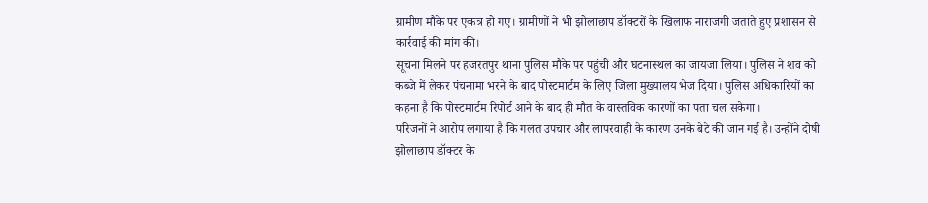ग्रामीण मौके पर एकत्र हो गए। ग्रामीणों ने भी झोलाछाप डॉक्टरों के खिलाफ नाराजगी जताते हुए प्रशासन से कार्रवाई की मांग की।
सूचना मिलने पर हजरतपुर थाना पुलिस मौके पर पहुंची और घटनास्थल का जायजा लिया। पुलिस ने शव को कब्जे में लेकर पंचनामा भरने के बाद पोस्टमार्टम के लिए जिला मुख्यालय भेज दिया। पुलिस अधिकारियों का कहना है कि पोस्टमार्टम रिपोर्ट आने के बाद ही मौत के वास्तविक कारणों का पता चल सकेगा।
परिजनों ने आरोप लगाया है कि गलत उपचार और लापरवाही के कारण उनके बेटे की जान गई है। उन्होंने दोषी झोलाछाप डॉक्टर के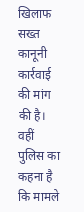खिलाफ सख्त कानूनी कार्रवाई की मांग की है। वहीं पुलिस का कहना है कि मामले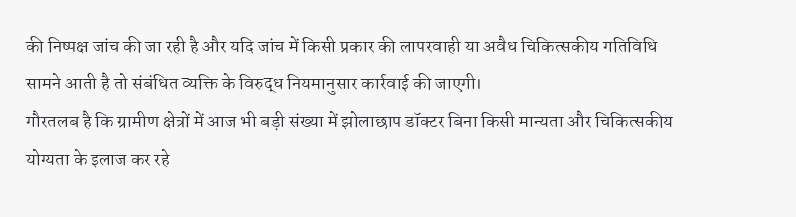की निष्पक्ष जांच की जा रही है और यदि जांच में किसी प्रकार की लापरवाही या अवैध चिकित्सकीय गतिविधि सामने आती है तो संबंधित व्यक्ति के विरुद्ध नियमानुसार कार्रवाई की जाएगी।
गौरतलब है कि ग्रामीण क्षेत्रों में आज भी बड़ी संख्या में झोलाछाप डॉक्टर बिना किसी मान्यता और चिकित्सकीय योग्यता के इलाज कर रहे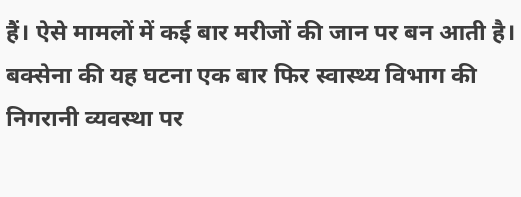हैं। ऐसे मामलों में कई बार मरीजों की जान पर बन आती है। बक्सेना की यह घटना एक बार फिर स्वास्थ्य विभाग की निगरानी व्यवस्था पर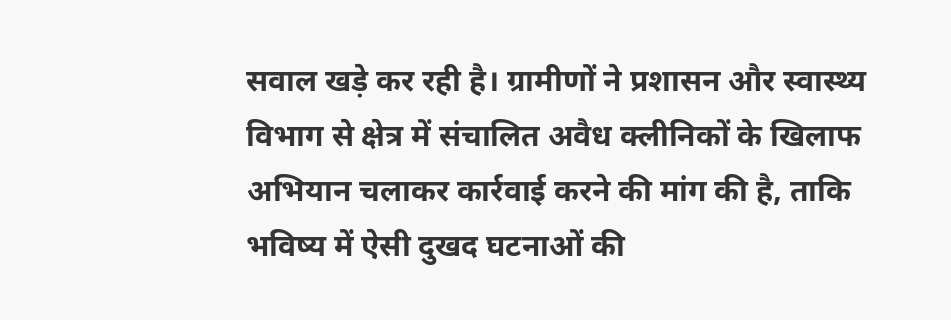सवाल खड़े कर रही है। ग्रामीणों ने प्रशासन और स्वास्थ्य विभाग से क्षेत्र में संचालित अवैध क्लीनिकों के खिलाफ अभियान चलाकर कार्रवाई करने की मांग की है, ताकि भविष्य में ऐसी दुखद घटनाओं की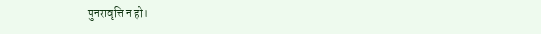पुनरावृत्ति न हो।